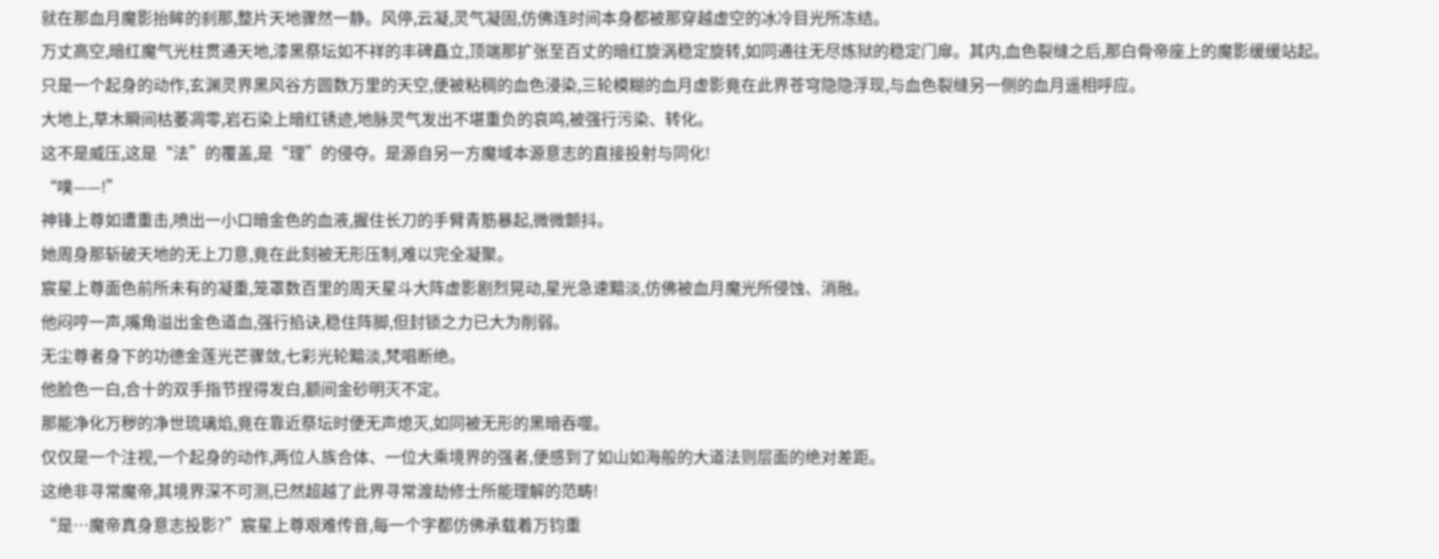就在那血月魔影抬眸的刹那,整片天地骤然一静。风停,云凝,灵气凝固,仿佛连时间本身都被那穿越虚空的冰冷目光所冻结。
万丈高空,暗红魔气光柱贯通天地,漆黑祭坛如不祥的丰碑矗立,顶端那扩张至百丈的暗红旋涡稳定旋转,如同通往无尽炼狱的稳定门扉。其内,血色裂缝之后,那白骨帝座上的魔影缓缓站起。
只是一个起身的动作,玄渊灵界黑风谷方圆数万里的天空,便被粘稠的血色浸染,三轮模糊的血月虚影竟在此界苍穹隐隐浮现,与血色裂缝另一侧的血月遥相呼应。
大地上,草木瞬间枯萎凋零,岩石染上暗红锈迹,地脉灵气发出不堪重负的哀鸣,被强行污染、转化。
这不是威压,这是“法”的覆盖,是“理”的侵夺。是源自另一方魔域本源意志的直接投射与同化!
“噗——!”
神锋上尊如遭重击,喷出一小口暗金色的血液,握住长刀的手臂青筋暴起,微微颤抖。
她周身那斩破天地的无上刀意,竟在此刻被无形压制,难以完全凝聚。
宸星上尊面色前所未有的凝重,笼罩数百里的周天星斗大阵虚影剧烈晃动,星光急速黯淡,仿佛被血月魔光所侵蚀、消融。
他闷哼一声,嘴角溢出金色道血,强行掐诀,稳住阵脚,但封锁之力已大为削弱。
无尘尊者身下的功德金莲光芒骤敛,七彩光轮黯淡,梵唱断绝。
他脸色一白,合十的双手指节捏得发白,额间金砂明灭不定。
那能净化万秽的净世琉璃焰,竟在靠近祭坛时便无声熄灭,如同被无形的黑暗吞噬。
仅仅是一个注视,一个起身的动作,两位人族合体、一位大乘境界的强者,便感到了如山如海般的大道法则层面的绝对差距。
这绝非寻常魔帝,其境界深不可测,已然超越了此界寻常渡劫修士所能理解的范畴!
“是…魔帝真身意志投影?”宸星上尊艰难传音,每一个字都仿佛承载着万钧重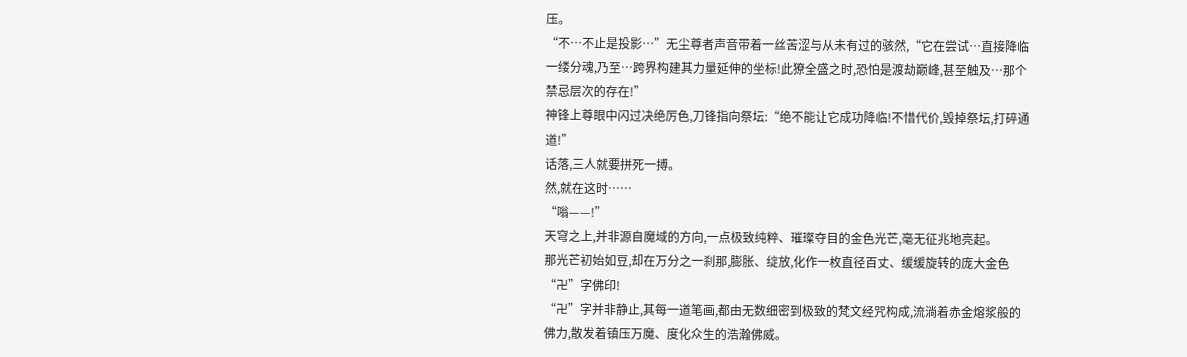压。
“不…不止是投影…”无尘尊者声音带着一丝苦涩与从未有过的骇然,“它在尝试…直接降临一缕分魂,乃至…跨界构建其力量延伸的坐标!此獠全盛之时,恐怕是渡劫巅峰,甚至触及…那个禁忌层次的存在!”
神锋上尊眼中闪过决绝厉色,刀锋指向祭坛:“绝不能让它成功降临!不惜代价,毁掉祭坛,打碎通道!”
话落,三人就要拼死一搏。
然,就在这时……
“嗡——!”
天穹之上,并非源自魔域的方向,一点极致纯粹、璀璨夺目的金色光芒,毫无征兆地亮起。
那光芒初始如豆,却在万分之一刹那,膨胀、绽放,化作一枚直径百丈、缓缓旋转的庞大金色“卍”字佛印!
“卍”字并非静止,其每一道笔画,都由无数细密到极致的梵文经咒构成,流淌着赤金熔浆般的佛力,散发着镇压万魔、度化众生的浩瀚佛威。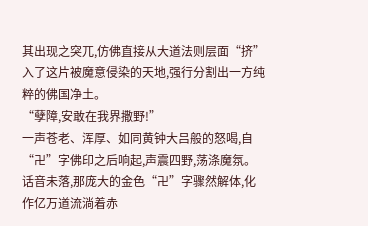其出现之突兀,仿佛直接从大道法则层面“挤”入了这片被魔意侵染的天地,强行分割出一方纯粹的佛国净土。
“孽障,安敢在我界撒野!”
一声苍老、浑厚、如同黄钟大吕般的怒喝,自“卍”字佛印之后响起,声震四野,荡涤魔氛。
话音未落,那庞大的金色“卍”字骤然解体,化作亿万道流淌着赤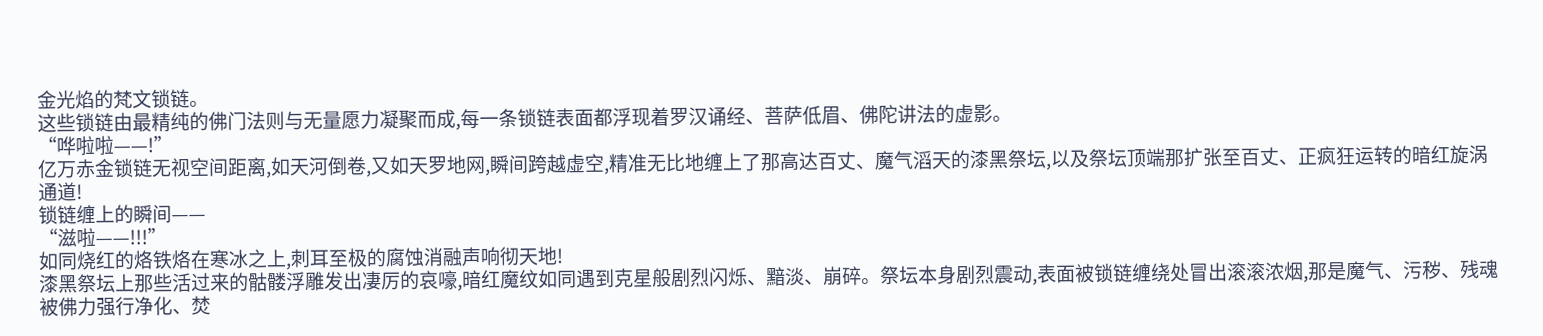金光焰的梵文锁链。
这些锁链由最精纯的佛门法则与无量愿力凝聚而成,每一条锁链表面都浮现着罗汉诵经、菩萨低眉、佛陀讲法的虚影。
“哗啦啦——!”
亿万赤金锁链无视空间距离,如天河倒卷,又如天罗地网,瞬间跨越虚空,精准无比地缠上了那高达百丈、魔气滔天的漆黑祭坛,以及祭坛顶端那扩张至百丈、正疯狂运转的暗红旋涡通道!
锁链缠上的瞬间——
“滋啦——!!!”
如同烧红的烙铁烙在寒冰之上,刺耳至极的腐蚀消融声响彻天地!
漆黑祭坛上那些活过来的骷髅浮雕发出凄厉的哀嚎,暗红魔纹如同遇到克星般剧烈闪烁、黯淡、崩碎。祭坛本身剧烈震动,表面被锁链缠绕处冒出滚滚浓烟,那是魔气、污秽、残魂被佛力强行净化、焚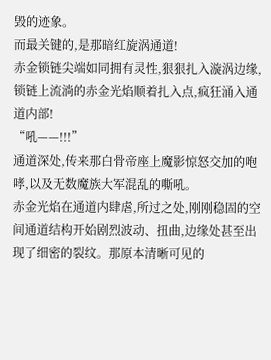毁的迹象。
而最关键的,是那暗红旋涡通道!
赤金锁链尖端如同拥有灵性,狠狠扎入漩涡边缘,锁链上流淌的赤金光焰顺着扎入点,疯狂涌入通道内部!
“吼——!!!”
通道深处,传来那白骨帝座上魔影惊怒交加的咆哮,以及无数魔族大军混乱的嘶吼。
赤金光焰在通道内肆虐,所过之处,刚刚稳固的空间通道结构开始剧烈波动、扭曲,边缘处甚至出现了细密的裂纹。那原本清晰可见的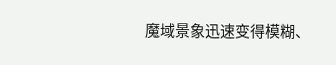魔域景象迅速变得模糊、